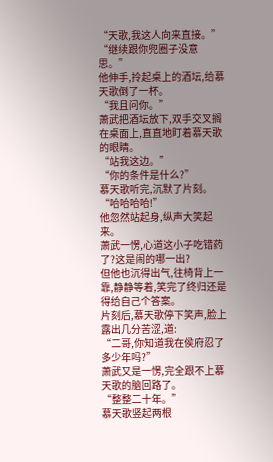“天歌,我这人向来直接。”
“继续跟你兜圈子没意思。”
他伸手,拎起桌上的酒坛,给慕天歌倒了一杯。
“我且问你。”
萧武把酒坛放下,双手交叉搁在桌面上,直直地盯着慕天歌的眼睛。
“站我这边。”
“你的条件是什么?”
慕天歌听完,沉默了片刻。
“哈哈哈哈!”
他忽然站起身,纵声大笑起来。
萧武一愣,心道这小子吃错药了?这是闹的哪一出?
但他也沉得出气,往椅背上一靠,静静等着,笑完了终归还是得给自己个答案。
片刻后,慕天歌停下笑声,脸上露出几分苦涩,道:
“二哥,你知道我在侯府忍了多少年吗?”
萧武又是一愣,完全跟不上慕天歌的脑回路了。
“整整二十年。”
慕天歌竖起两根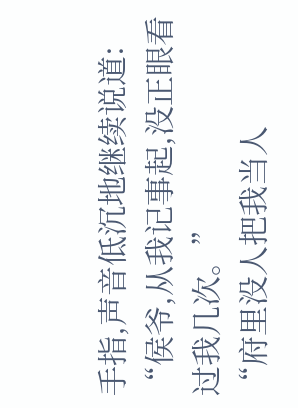手指,声音低沉地继续说道:
“侯爷,从我记事起,没正眼看过我几次。”
“府里没人把我当人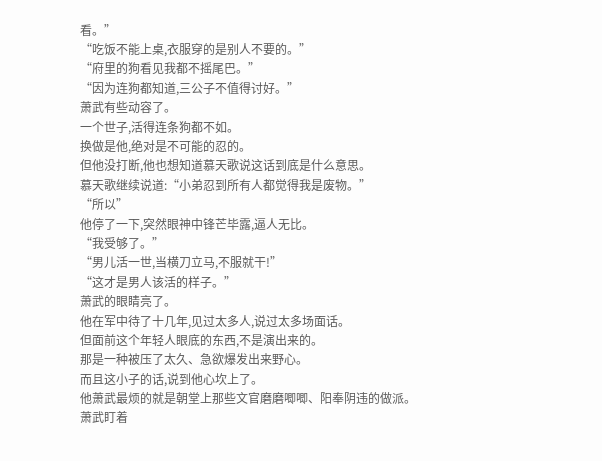看。”
“吃饭不能上桌,衣服穿的是别人不要的。”
“府里的狗看见我都不摇尾巴。”
“因为连狗都知道,三公子不值得讨好。”
萧武有些动容了。
一个世子,活得连条狗都不如。
换做是他,绝对是不可能的忍的。
但他没打断,他也想知道慕天歌说这话到底是什么意思。
慕天歌继续说道:“小弟忍到所有人都觉得我是废物。”
“所以”
他停了一下,突然眼神中锋芒毕露,逼人无比。
“我受够了。”
“男儿活一世,当横刀立马,不服就干!”
“这才是男人该活的样子。”
萧武的眼睛亮了。
他在军中待了十几年,见过太多人,说过太多场面话。
但面前这个年轻人眼底的东西,不是演出来的。
那是一种被压了太久、急欲爆发出来野心。
而且这小子的话,说到他心坎上了。
他萧武最烦的就是朝堂上那些文官磨磨唧唧、阳奉阴违的做派。
萧武盯着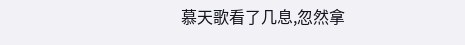慕天歌看了几息,忽然拿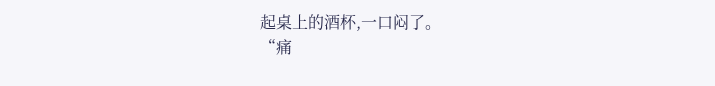起桌上的酒杯,一口闷了。
“痛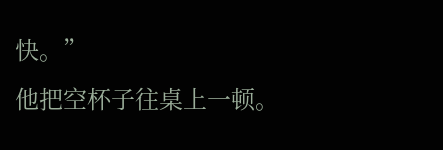快。”
他把空杯子往桌上一顿。